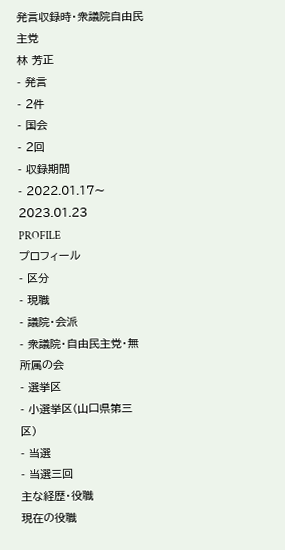発言収録時・衆議院自由民主党
林 芳正
- 発言
- 2件
- 国会
- 2回
- 収録期間
- 2022.01.17〜2023.01.23
PROFILE
プロフィール
- 区分
- 現職
- 議院・会派
- 衆議院・自由民主党・無所属の会
- 選挙区
- 小選挙区(山口県第三区)
- 当選
- 当選三回
主な経歴・役職
現在の役職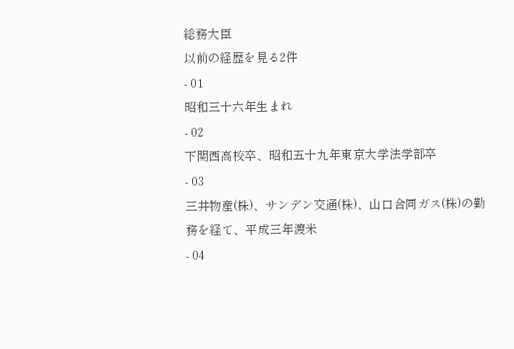総務大臣
以前の経歴を見る2件
- 01
昭和三十六年生まれ
- 02
下関西高校卒、昭和五十九年東京大学法学部卒
- 03
三井物産(株)、サンデン交通(株)、山口合同ガス(株)の勤務を経て、平成三年渡米
- 04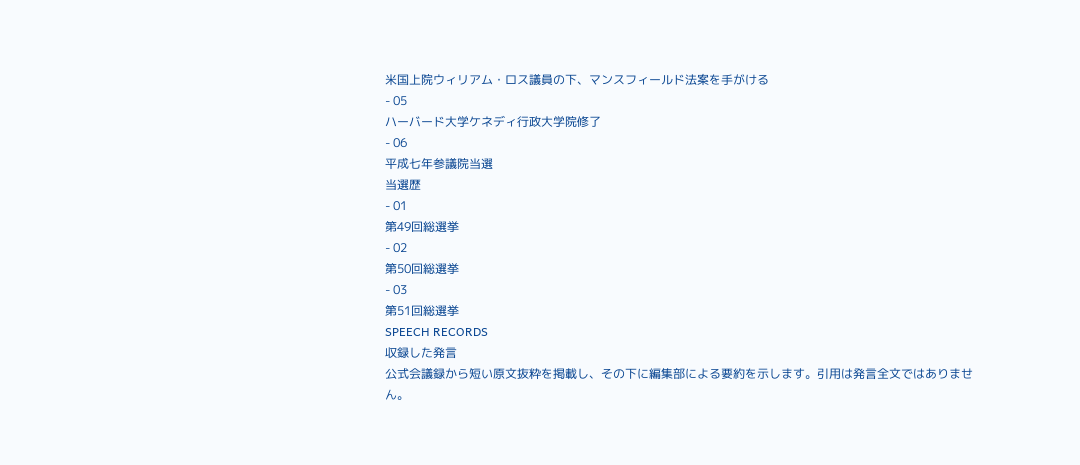米国上院ウィリアム・ロス議員の下、マンスフィールド法案を手がける
- 05
ハーバード大学ケネディ行政大学院修了
- 06
平成七年参議院当選
当選歴
- 01
第49回総選挙
- 02
第50回総選挙
- 03
第51回総選挙
SPEECH RECORDS
収録した発言
公式会議録から短い原文抜粋を掲載し、その下に編集部による要約を示します。引用は発言全文ではありません。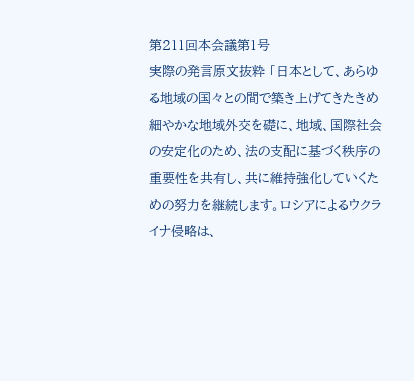第211回本会議第1号
実際の発言原文抜粋 「日本として、あらゆる地域の国々との間で築き上げてきたきめ細やかな地域外交を礎に、地域、国際社会の安定化のため、法の支配に基づく秩序の重要性を共有し、共に維持強化していくための努力を継続します。ロシアによるウクライナ侵略は、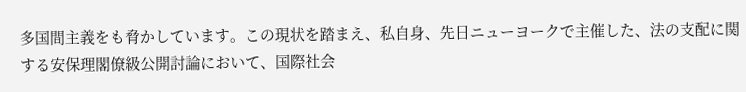多国間主義をも脅かしています。この現状を踏まえ、私自身、先日ニューヨークで主催した、法の支配に関する安保理閣僚級公開討論において、国際社会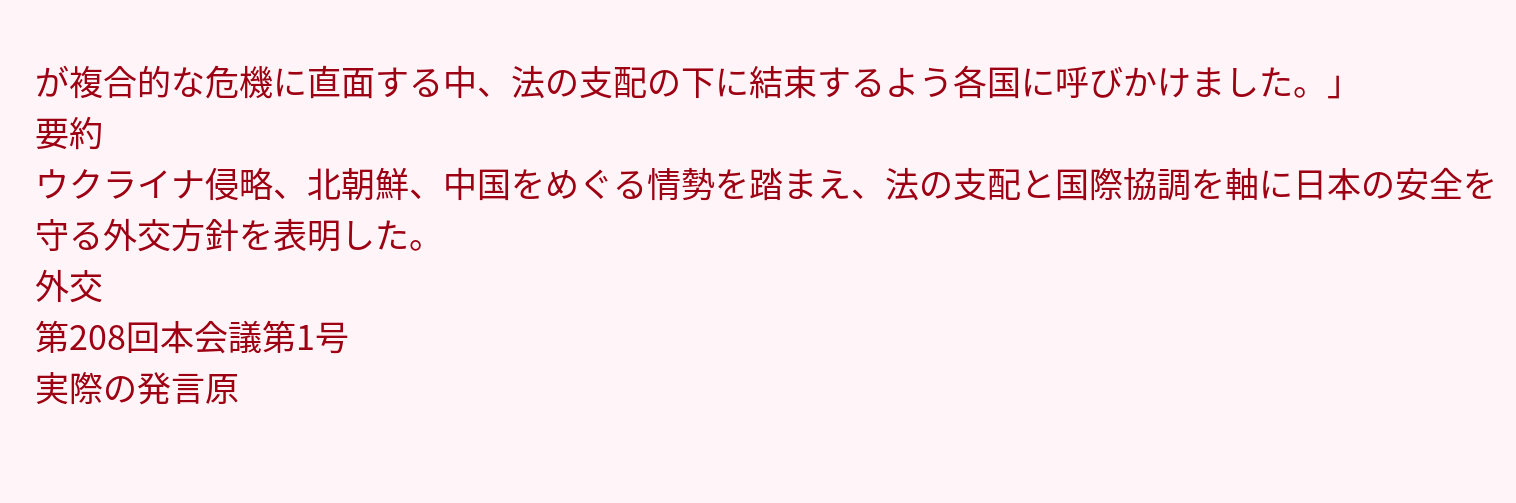が複合的な危機に直面する中、法の支配の下に結束するよう各国に呼びかけました。」
要約
ウクライナ侵略、北朝鮮、中国をめぐる情勢を踏まえ、法の支配と国際協調を軸に日本の安全を守る外交方針を表明した。
外交
第208回本会議第1号
実際の発言原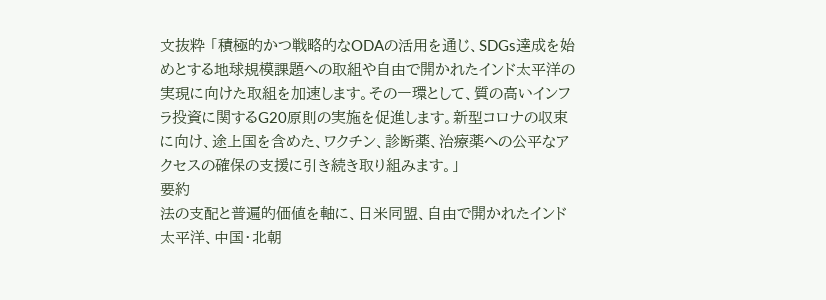文抜粋 「積極的かつ戦略的なODAの活用を通じ、SDGs達成を始めとする地球規模課題への取組や自由で開かれたインド太平洋の実現に向けた取組を加速します。その一環として、質の高いインフラ投資に関するG20原則の実施を促進します。新型コロナの収束に向け、途上国を含めた、ワクチン、診断薬、治療薬への公平なアクセスの確保の支援に引き続き取り組みます。」
要約
法の支配と普遍的価値を軸に、日米同盟、自由で開かれたインド太平洋、中国・北朝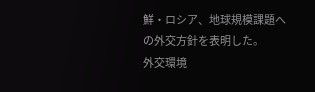鮮・ロシア、地球規模課題への外交方針を表明した。
外交環境